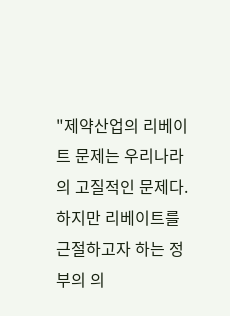"제약산업의 리베이트 문제는 우리나라의 고질적인 문제다. 하지만 리베이트를 근절하고자 하는 정부의 의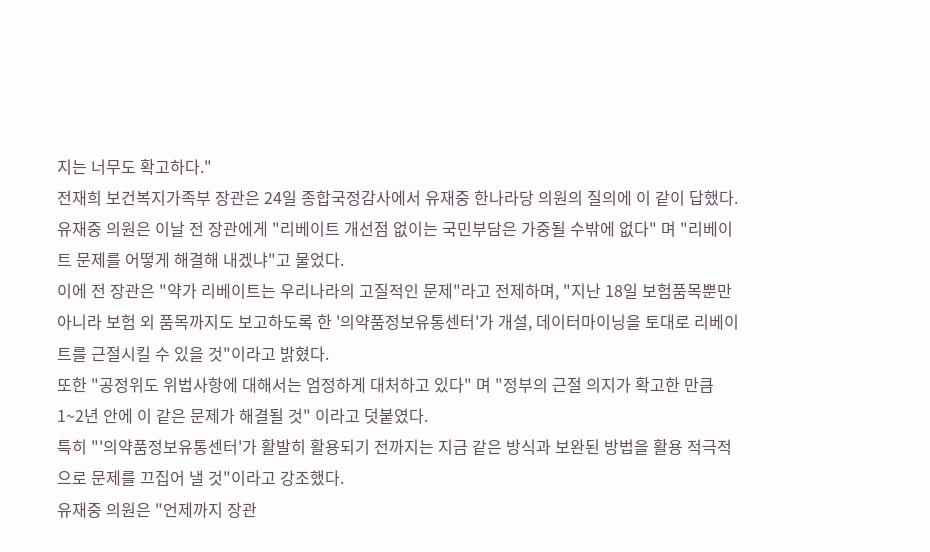지는 너무도 확고하다."
전재희 보건복지가족부 장관은 24일 종합국정감사에서 유재중 한나라당 의원의 질의에 이 같이 답했다.
유재중 의원은 이날 전 장관에게 "리베이트 개선점 없이는 국민부담은 가중될 수밖에 없다" 며 "리베이트 문제를 어떻게 해결해 내겠냐"고 물었다.
이에 전 장관은 "약가 리베이트는 우리나라의 고질적인 문제"라고 전제하며, "지난 18일 보험품목뿐만 아니라 보험 외 품목까지도 보고하도록 한 '의약품정보유통센터'가 개설, 데이터마이닝을 토대로 리베이트를 근절시킬 수 있을 것"이라고 밝혔다.
또한 "공정위도 위법사항에 대해서는 엄정하게 대처하고 있다" 며 "정부의 근절 의지가 확고한 만큼 1~2년 안에 이 같은 문제가 해결될 것" 이라고 덧붙였다.
특히 "'의약품정보유통센터'가 활발히 활용되기 전까지는 지금 같은 방식과 보완된 방법을 활용 적극적으로 문제를 끄집어 낼 것"이라고 강조했다.
유재중 의원은 "언제까지 장관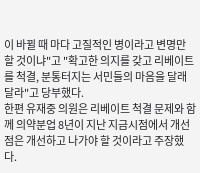이 바뀔 때 마다 고질적인 병이라고 변명만 할 것이냐"고 "확고한 의지를 갖고 리베이트를 척결, 분통터지는 서민들의 마음을 달래 달라"고 당부했다.
한편 유재중 의원은 리베이트 척결 문제와 함께 의약분업 8년이 지난 지금시점에서 개선점은 개선하고 나가야 할 것이라고 주장했다.